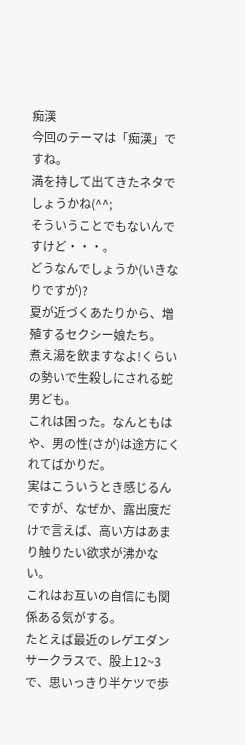痴漢
今回のテーマは「痴漢」ですね。
満を持して出てきたネタでしょうかね(^^;
そういうことでもないんですけど・・・。
どうなんでしょうか(いきなりですが)?
夏が近づくあたりから、増殖するセクシー娘たち。
煮え湯を飲ますなよ!くらいの勢いで生殺しにされる蛇男ども。
これは困った。なんともはや、男の性(さが)は途方にくれてばかりだ。
実はこういうとき感じるんですが、なぜか、露出度だけで言えば、高い方はあまり触りたい欲求が沸かない。
これはお互いの自信にも関係ある気がする。
たとえば最近のレゲエダンサークラスで、股上12~3で、思いっきり半ケツで歩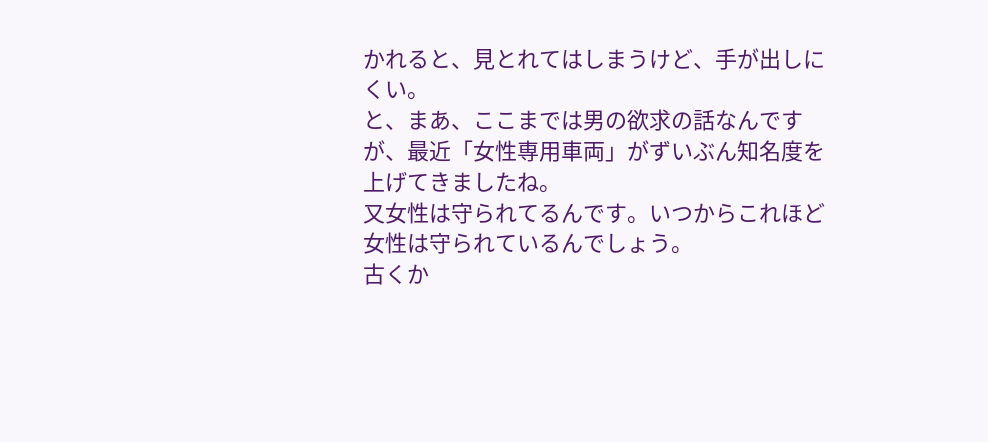かれると、見とれてはしまうけど、手が出しにくい。
と、まあ、ここまでは男の欲求の話なんですが、最近「女性専用車両」がずいぶん知名度を上げてきましたね。
又女性は守られてるんです。いつからこれほど女性は守られているんでしょう。
古くか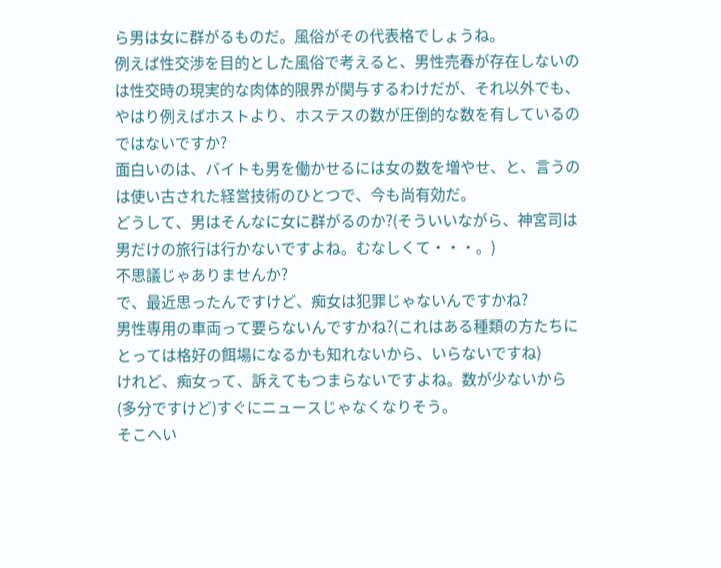ら男は女に群がるものだ。風俗がその代表格でしょうね。
例えば性交渉を目的とした風俗で考えると、男性売春が存在しないのは性交時の現実的な肉体的限界が関与するわけだが、それ以外でも、やはり例えばホストより、ホステスの数が圧倒的な数を有しているのではないですか?
面白いのは、バイトも男を働かせるには女の数を増やせ、と、言うのは使い古された経営技術のひとつで、今も尚有効だ。
どうして、男はそんなに女に群がるのか?(そういいながら、神宮司は男だけの旅行は行かないですよね。むなしくて・・・。)
不思議じゃありませんか?
で、最近思ったんですけど、痴女は犯罪じゃないんですかね?
男性専用の車両って要らないんですかね?(これはある種類の方たちにとっては格好の餌場になるかも知れないから、いらないですね)
けれど、痴女って、訴えてもつまらないですよね。数が少ないから(多分ですけど)すぐにニュースじゃなくなりそう。
そこへい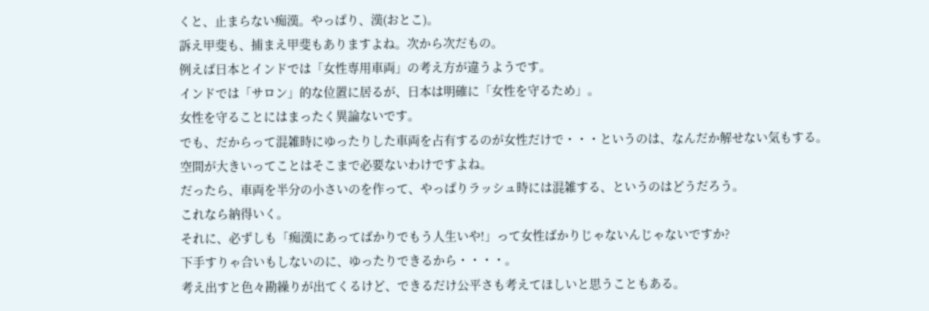くと、止まらない痴漢。やっぱり、漢(おとこ)。
訴え甲斐も、捕まえ甲斐もありますよね。次から次だもの。
例えば日本とインドでは「女性専用車両」の考え方が違うようです。
インドでは「サロン」的な位置に居るが、日本は明確に「女性を守るため」。
女性を守ることにはまったく異論ないです。
でも、だからって混雑時にゆったりした車両を占有するのが女性だけで・・・というのは、なんだか解せない気もする。
空間が大きいってことはそこまで必要ないわけですよね。
だったら、車両を半分の小さいのを作って、やっぱりラッシュ時には混雑する、というのはどうだろう。
これなら納得いく。
それに、必ずしも「痴漢にあってばかりでもう人生いや!」って女性ばかりじゃないんじゃないですか?
下手すりゃ合いもしないのに、ゆったりできるから・・・・。
考え出すと色々勘繰りが出てくるけど、できるだけ公平さも考えてほしいと思うこともある。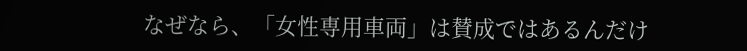なぜなら、「女性専用車両」は賛成ではあるんだけ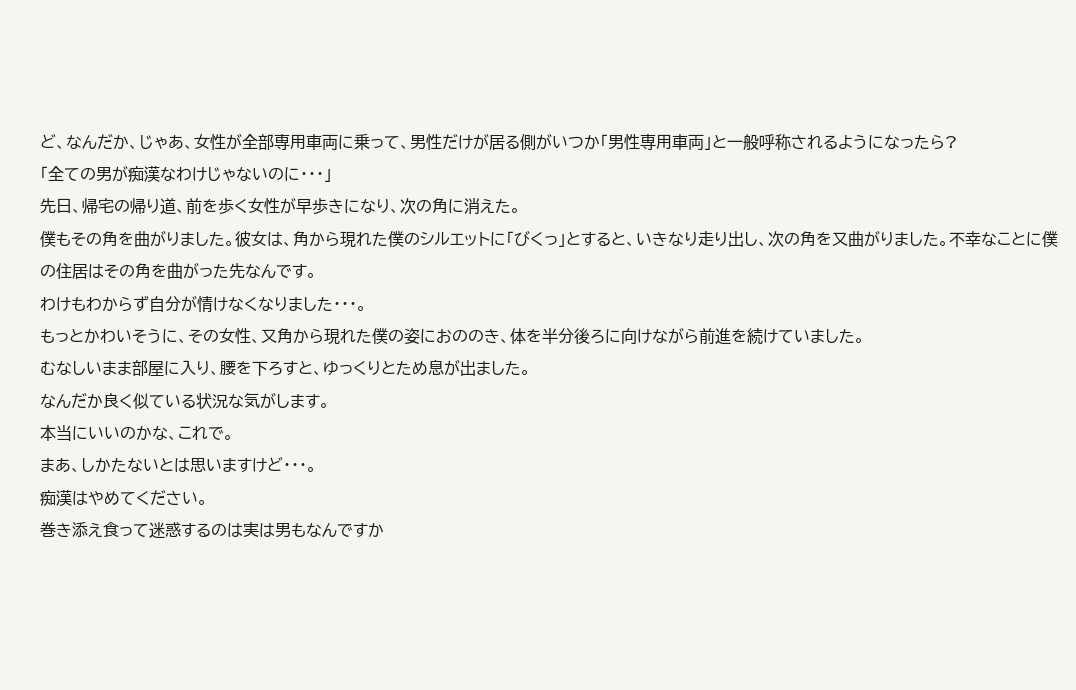ど、なんだか、じゃあ、女性が全部専用車両に乗って、男性だけが居る側がいつか「男性専用車両」と一般呼称されるようになったら?
「全ての男が痴漢なわけじゃないのに・・・」
先日、帰宅の帰り道、前を歩く女性が早歩きになり、次の角に消えた。
僕もその角を曲がりました。彼女は、角から現れた僕のシルエットに「びくっ」とすると、いきなり走り出し、次の角を又曲がりました。不幸なことに僕の住居はその角を曲がった先なんです。
わけもわからず自分が情けなくなりました・・・。
もっとかわいそうに、その女性、又角から現れた僕の姿におののき、体を半分後ろに向けながら前進を続けていました。
むなしいまま部屋に入り、腰を下ろすと、ゆっくりとため息が出ました。
なんだか良く似ている状況な気がします。
本当にいいのかな、これで。
まあ、しかたないとは思いますけど・・・。
痴漢はやめてください。
巻き添え食って迷惑するのは実は男もなんですか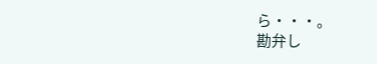ら・・・。
勘弁し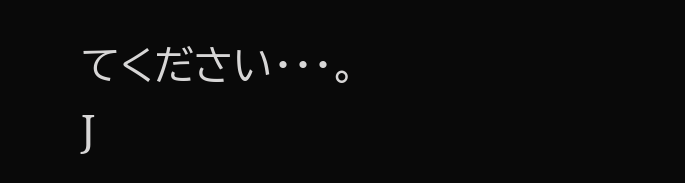てください・・・。
J